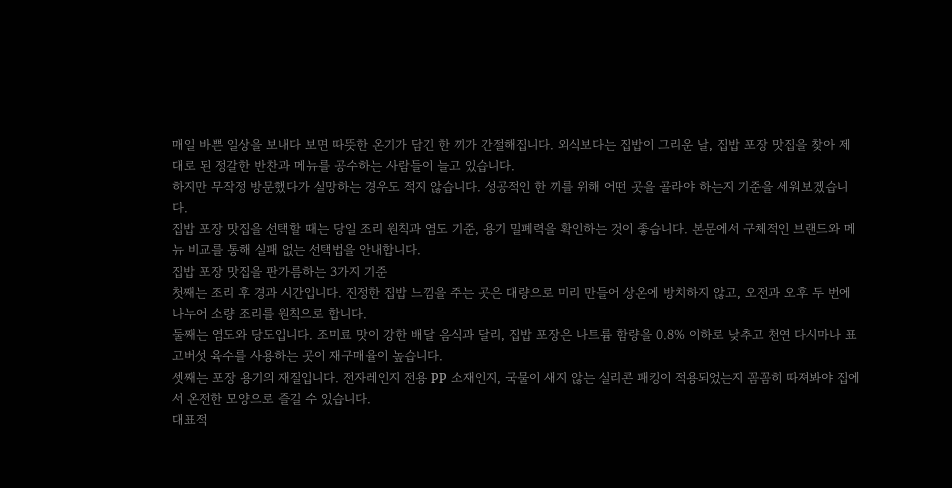매일 바쁜 일상을 보내다 보면 따뜻한 온기가 담긴 한 끼가 간절해집니다. 외식보다는 집밥이 그리운 날, 집밥 포장 맛집을 찾아 제대로 된 정갈한 반찬과 메뉴를 공수하는 사람들이 늘고 있습니다.
하지만 무작정 방문했다가 실망하는 경우도 적지 않습니다. 성공적인 한 끼를 위해 어떤 곳을 골라야 하는지 기준을 세워보겠습니다.
집밥 포장 맛집을 선택할 때는 당일 조리 원칙과 염도 기준, 용기 밀폐력을 확인하는 것이 좋습니다. 본문에서 구체적인 브랜드와 메뉴 비교를 통해 실패 없는 선택법을 안내합니다.
집밥 포장 맛집을 판가름하는 3가지 기준
첫째는 조리 후 경과 시간입니다. 진정한 집밥 느낌을 주는 곳은 대량으로 미리 만들어 상온에 방치하지 않고, 오전과 오후 두 번에 나누어 소량 조리를 원칙으로 합니다.
둘째는 염도와 당도입니다. 조미료 맛이 강한 배달 음식과 달리, 집밥 포장은 나트륨 함량을 0.8% 이하로 낮추고 천연 다시마나 표고버섯 육수를 사용하는 곳이 재구매율이 높습니다.
셋째는 포장 용기의 재질입니다. 전자레인지 전용 PP 소재인지, 국물이 새지 않는 실리콘 패킹이 적용되었는지 꼼꼼히 따져봐야 집에서 온전한 모양으로 즐길 수 있습니다.
대표적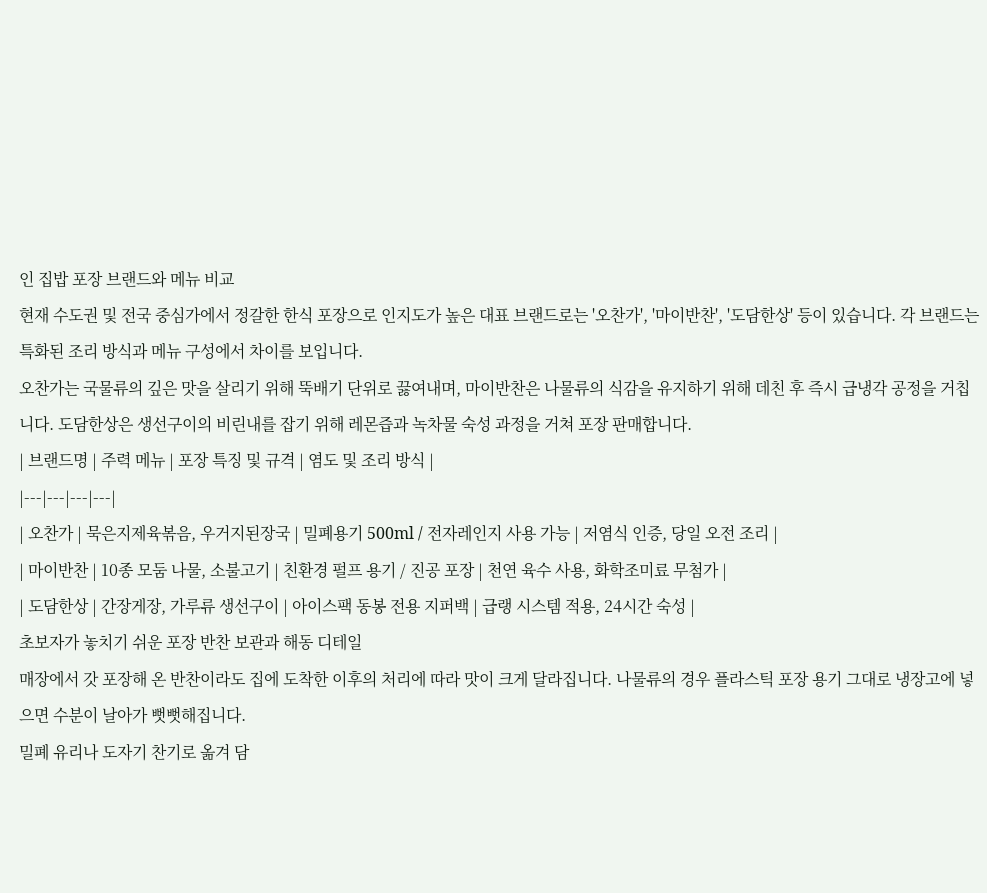인 집밥 포장 브랜드와 메뉴 비교
현재 수도권 및 전국 중심가에서 정갈한 한식 포장으로 인지도가 높은 대표 브랜드로는 '오찬가', '마이반찬', '도담한상' 등이 있습니다. 각 브랜드는 특화된 조리 방식과 메뉴 구성에서 차이를 보입니다.
오찬가는 국물류의 깊은 맛을 살리기 위해 뚝배기 단위로 끓여내며, 마이반찬은 나물류의 식감을 유지하기 위해 데친 후 즉시 급냉각 공정을 거칩니다. 도담한상은 생선구이의 비린내를 잡기 위해 레몬즙과 녹차물 숙성 과정을 거쳐 포장 판매합니다.
| 브랜드명 | 주력 메뉴 | 포장 특징 및 규격 | 염도 및 조리 방식 |
|---|---|---|---|
| 오찬가 | 묵은지제육볶음, 우거지된장국 | 밀폐용기 500ml / 전자레인지 사용 가능 | 저염식 인증, 당일 오전 조리 |
| 마이반찬 | 10종 모둠 나물, 소불고기 | 친환경 펄프 용기 / 진공 포장 | 천연 육수 사용, 화학조미료 무첨가 |
| 도담한상 | 간장게장, 가루류 생선구이 | 아이스팩 동봉 전용 지퍼백 | 급랭 시스템 적용, 24시간 숙성 |
초보자가 놓치기 쉬운 포장 반찬 보관과 해동 디테일
매장에서 갓 포장해 온 반찬이라도 집에 도착한 이후의 처리에 따라 맛이 크게 달라집니다. 나물류의 경우 플라스틱 포장 용기 그대로 냉장고에 넣으면 수분이 날아가 뻣뻣해집니다.
밀폐 유리나 도자기 찬기로 옮겨 담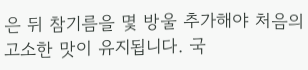은 뒤 참기름을 몇 방울 추가해야 처음의 고소한 맛이 유지됩니다. 국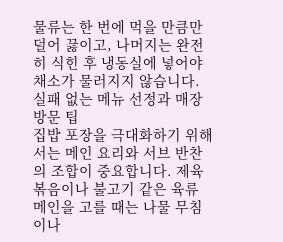물류는 한 번에 먹을 만큼만 덜어 끓이고, 나머지는 완전히 식힌 후 냉동실에 넣어야 채소가 물러지지 않습니다.
실패 없는 메뉴 선정과 매장 방문 팁
집밥 포장을 극대화하기 위해서는 메인 요리와 서브 반찬의 조합이 중요합니다. 제육볶음이나 불고기 같은 육류 메인을 고를 때는 나물 무침이나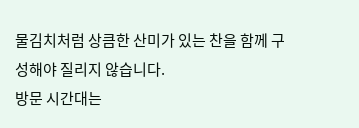물김치처럼 상큼한 산미가 있는 찬을 함께 구성해야 질리지 않습니다.
방문 시간대는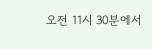오전 11시 30분에서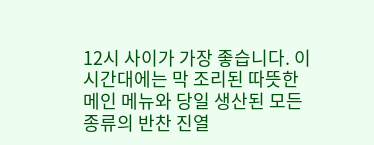12시 사이가 가장 좋습니다. 이 시간대에는 막 조리된 따뜻한 메인 메뉴와 당일 생산된 모든 종류의 반찬 진열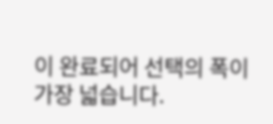이 완료되어 선택의 폭이 가장 넓습니다.